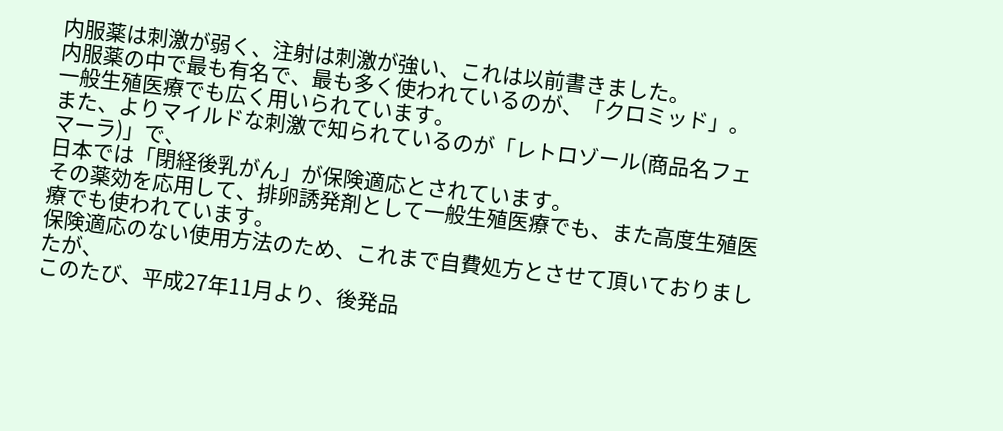内服薬は刺激が弱く、注射は刺激が強い、これは以前書きました。
内服薬の中で最も有名で、最も多く使われているのが、「クロミッド」。
一般生殖医療でも広く用いられています。
また、よりマイルドな刺激で知られているのが「レトロゾール(商品名フェマーラ)」で、
日本では「閉経後乳がん」が保険適応とされています。
その薬効を応用して、排卵誘発剤として一般生殖医療でも、また高度生殖医療でも使われています。
保険適応のない使用方法のため、これまで自費処方とさせて頂いておりましたが、
このたび、平成27年11月より、後発品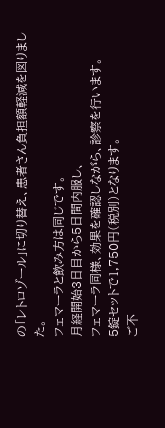の「レトロゾール」に切り替え、患者さん負担額軽減を図りました。
フェマーラと飲み方は同じです。
月経開始3日目から5日間内服し、
フェマーラ同様、効果を確認しながら、診察を行います。
5錠セットで1,750円(税別)となります。
ご不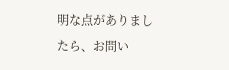明な点がありましたら、お問い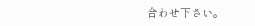合わせ下さい。